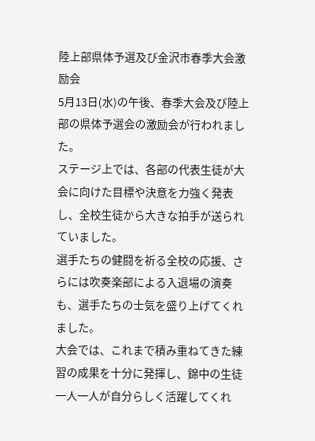陸上部県体予選及び金沢市春季大会激励会
5月13日(水)の午後、春季大会及び陸上部の県体予選会の激励会が行われました。
ステージ上では、各部の代表生徒が大会に向けた目標や決意を力強く発表し、全校生徒から大きな拍手が送られていました。
選手たちの健闘を祈る全校の応援、さらには吹奏楽部による入退場の演奏も、選手たちの士気を盛り上げてくれました。
大会では、これまで積み重ねてきた練習の成果を十分に発揮し、錦中の生徒一人一人が自分らしく活躍してくれ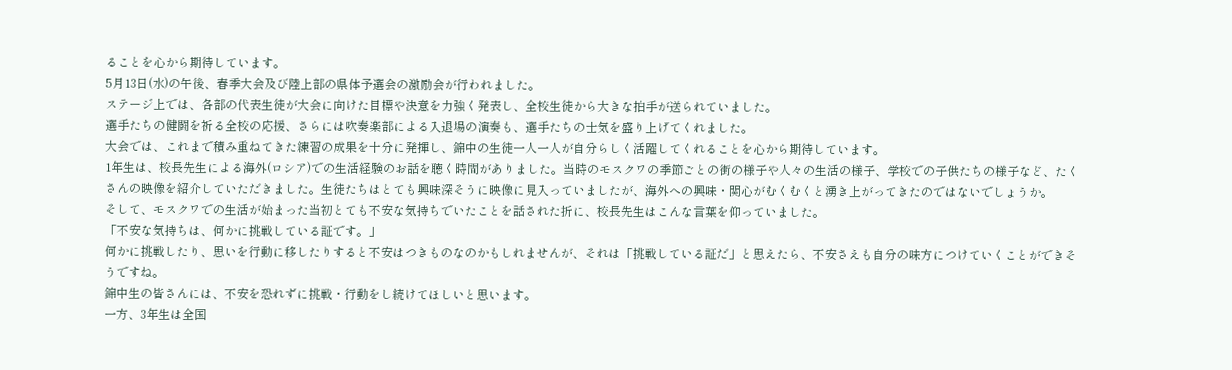ることを心から期待しています。
5月13日(水)の午後、春季大会及び陸上部の県体予選会の激励会が行われました。
ステージ上では、各部の代表生徒が大会に向けた目標や決意を力強く発表し、全校生徒から大きな拍手が送られていました。
選手たちの健闘を祈る全校の応援、さらには吹奏楽部による入退場の演奏も、選手たちの士気を盛り上げてくれました。
大会では、これまで積み重ねてきた練習の成果を十分に発揮し、錦中の生徒一人一人が自分らしく活躍してくれることを心から期待しています。
1年生は、校長先生による海外(ロシア)での生活経験のお話を聴く時間がありました。当時のモスクワの季節ごとの街の様子や人々の生活の様子、学校での子供たちの様子など、たくさんの映像を紹介していただきました。生徒たちはとても興味深そうに映像に見入っていましたが、海外への興味・関心がむくむくと湧き上がってきたのではないでしょうか。
そして、モスクワでの生活が始まった当初とても不安な気持ちでいたことを話された折に、校長先生はこんな言葉を仰っていました。
「不安な気持ちは、何かに挑戦している証です。」
何かに挑戦したり、思いを行動に移したりすると不安はつきものなのかもしれませんが、それは「挑戦している証だ」と思えたら、不安さえも自分の味方につけていくことができそうですね。
錦中生の皆さんには、不安を恐れずに挑戦・行動をし続けてほしいと思います。
一方、3年生は全国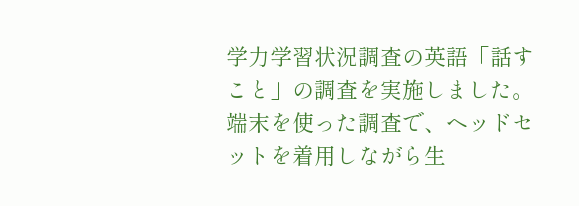学力学習状況調査の英語「話すこと」の調査を実施しました。
端末を使った調査で、ヘッドセットを着用しながら生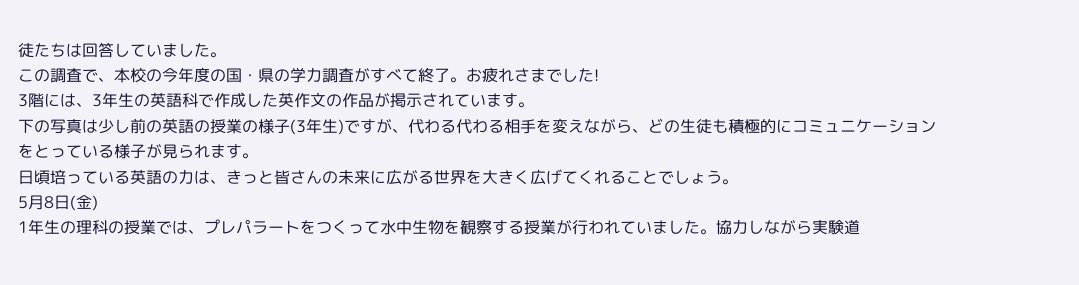徒たちは回答していました。
この調査で、本校の今年度の国・県の学力調査がすべて終了。お疲れさまでした!
3階には、3年生の英語科で作成した英作文の作品が掲示されています。
下の写真は少し前の英語の授業の様子(3年生)ですが、代わる代わる相手を変えながら、どの生徒も積極的にコミュニケーションをとっている様子が見られます。
日頃培っている英語の力は、きっと皆さんの未来に広がる世界を大きく広げてくれることでしょう。
5月8日(金)
1年生の理科の授業では、プレパラートをつくって水中生物を観察する授業が行われていました。協力しながら実験道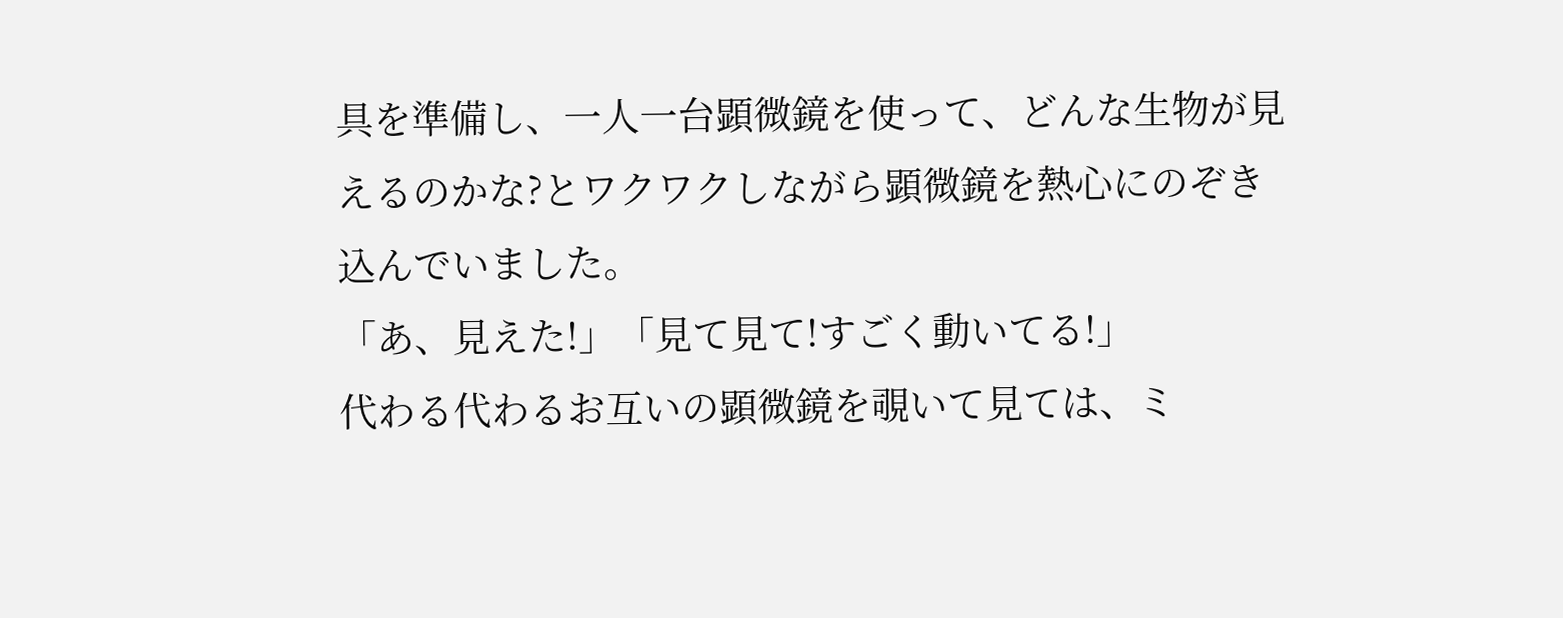具を準備し、一人一台顕微鏡を使って、どんな生物が見えるのかな?とワクワクしながら顕微鏡を熱心にのぞき込んでいました。
「あ、見えた!」「見て見て!すごく動いてる!」
代わる代わるお互いの顕微鏡を覗いて見ては、ミ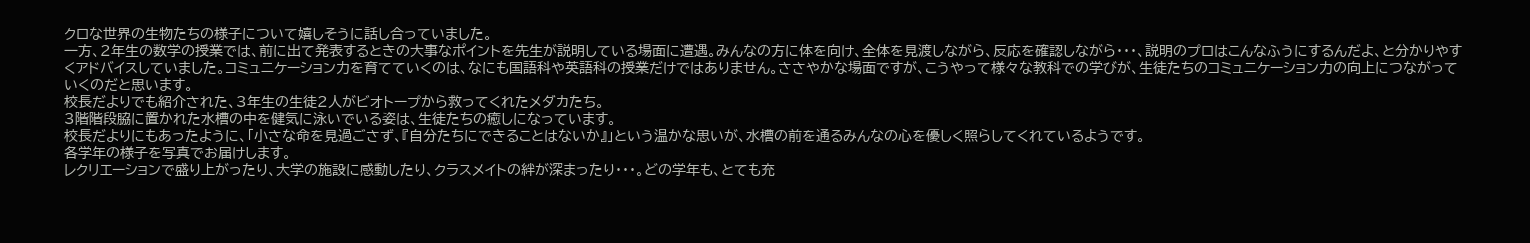クロな世界の生物たちの様子について嬉しそうに話し合っていました。
一方、2年生の数学の授業では、前に出て発表するときの大事なポイントを先生が説明している場面に遭遇。みんなの方に体を向け、全体を見渡しながら、反応を確認しながら・・・、説明のプロはこんなふうにするんだよ、と分かりやすくアドバイスしていました。コミュニケーション力を育てていくのは、なにも国語科や英語科の授業だけではありません。ささやかな場面ですが、こうやって様々な教科での学びが、生徒たちのコミュニケーション力の向上につながっていくのだと思います。
校長だよりでも紹介された、3年生の生徒2人がビオトープから救ってくれたメダカたち。
3階階段脇に置かれた水槽の中を健気に泳いでいる姿は、生徒たちの癒しになっています。
校長だよりにもあったように、「小さな命を見過ごさず、『自分たちにできることはないか』」という温かな思いが、水槽の前を通るみんなの心を優しく照らしてくれているようです。
各学年の様子を写真でお届けします。
レクリエーションで盛り上がったり、大学の施設に感動したり、クラスメイトの絆が深まったり・・・。どの学年も、とても充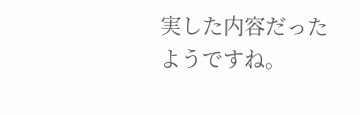実した内容だったようですね。